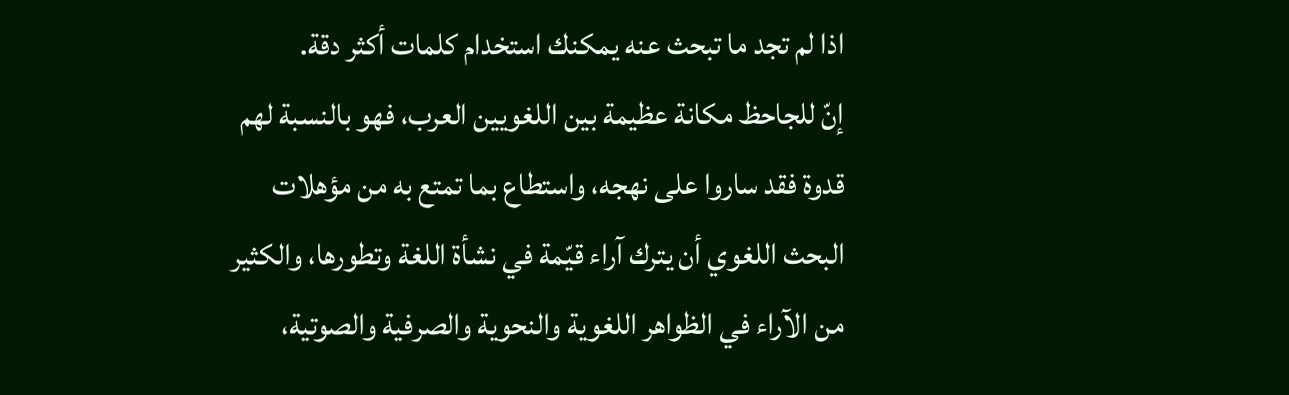اذا لم تجد ما تبحث عنه يمكنك استخدام كلمات أكثر دقة.
إنّ للجاحظ مكانة عظيمة بين اللغويين العرب، فهو بالنسبة لهم قدوة فقد ساروا على نهجه، واستطاع بما تمتع به من مؤهلات البحث اللغوي أن يترك آراء قيّمة في نشأة اللغة وتطورها، والكثير من الآراء في الظواهر اللغوية والنحوية والصرفية والصوتية،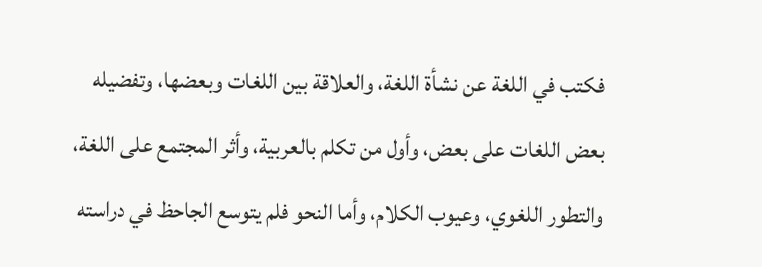فكتب في اللغة عن نشأة اللغة، والعلاقة بين اللغات وبعضها، وتفضيله بعض اللغات على بعض، وأول من تكلم بالعربية، وأثر المجتمع على اللغة، والتطور اللغوي، وعيوب الكلام، وأما النحو فلم يتوسع الجاحظ في دراسته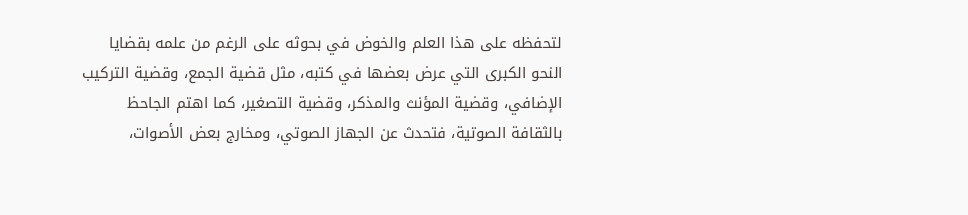لتحفظه على هذا العلم والخوض في بحوثه على الرغم من علمه بقضايا النحو الكبرى التي عرض بعضها في كتبه، مثل قضية الجمع، وقضية التركيب الإضافي، وقضية المؤنث والمذكر، وقضية التصغير، كما اهتم الجاحظ بالثقافة الصوتية، فتحدث عن الجهاز الصوتي، ومخارج بعض الأصوات،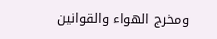ومخرج الهواء والقوانين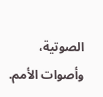الصوتية، وأصوات الأمم.